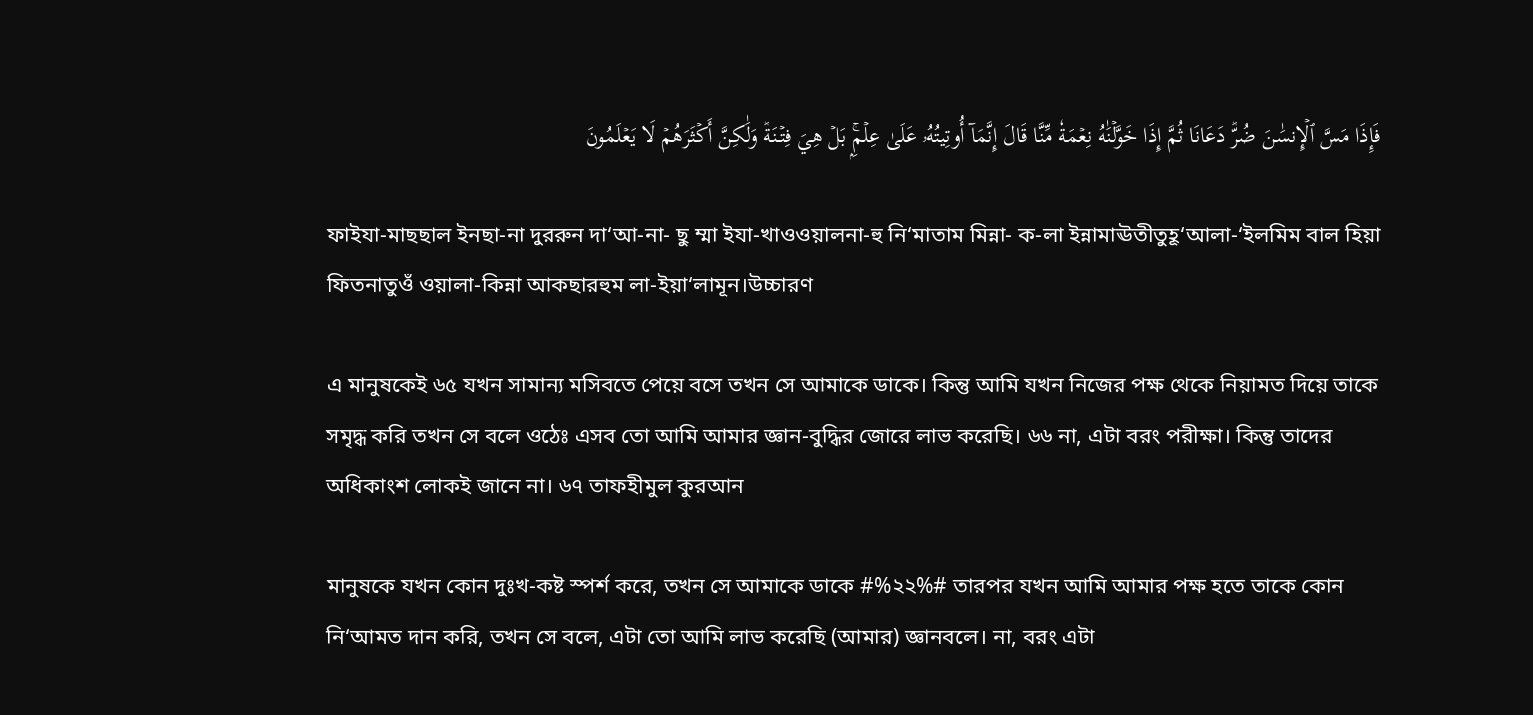فَإِذَا مَسَّ ٱلۡإِنسَٰنَ ضُرّٞ دَعَانَا ثُمَّ إِذَا خَوَّلۡنَٰهُ نِعۡمَةٗ مِّنَّا قَالَ إِنَّمَآ أُوتِيتُهُۥ عَلَىٰ عِلۡمِۭۚ بَلۡ هِيَ فِتۡنَةٞ وَلَٰكِنَّ أَكۡثَرَهُمۡ لَا يَعۡلَمُونَ

ফাইযা-মাছছাল ইনছা-না দুররুন দা‘আ-না- ছু ম্মা ইযা-খাওওয়ালনা-হু নি‘মাতাম মিন্না- ক-লা ইন্নামাঊতীতুহূ‘আলা-‘ইলমিম বাল হিয়া ফিতনাতুওঁ ওয়ালা-কিন্না আকছারহুম লা-ইয়া‘লামূন।উচ্চারণ

এ মানুষকেই ৬৫ যখন সামান্য মসিবতে পেয়ে বসে তখন সে আমাকে ডাকে। কিন্তু আমি যখন নিজের পক্ষ থেকে নিয়ামত দিয়ে তাকে সমৃদ্ধ করি তখন সে বলে ওঠেঃ এসব তো আমি আমার জ্ঞান-বুদ্ধির জোরে লাভ করেছি। ৬৬ না, এটা বরং পরীক্ষা। কিন্তু তাদের অধিকাংশ লোকই জানে না। ৬৭ তাফহীমুল কুরআন

মানুষকে যখন কোন দুঃখ-কষ্ট স্পর্শ করে, তখন সে আমাকে ডাকে #%২২%# তারপর যখন আমি আমার পক্ষ হতে তাকে কোন নি‘আমত দান করি, তখন সে বলে, এটা তো আমি লাভ করেছি (আমার) জ্ঞানবলে। না, বরং এটা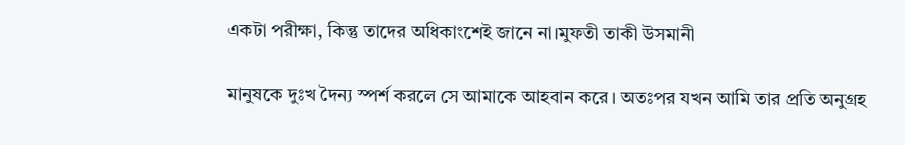একটা পরীক্ষা, কিন্তু তাদের অধিকাংশেই জানে না।মুফতী তাকী উসমানী

মানুষকে দুঃখ দৈন্য স্পর্শ করলে সে আমাকে আহবান করে। অতঃপর যখন আমি তার প্রতি অনুগ্রহ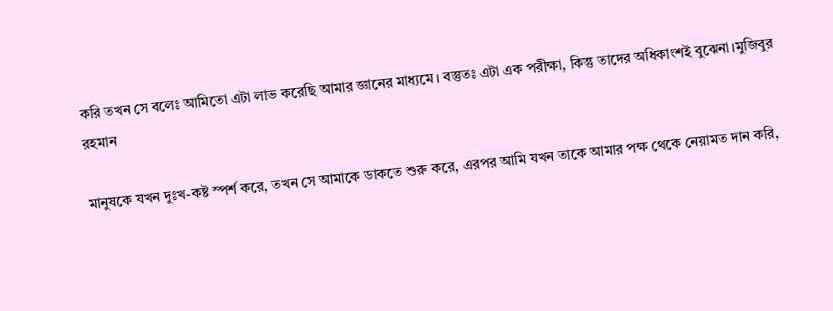করি তখন সে বলেঃ আমিতো এটা লাভ করেছি আমার জ্ঞানের মাধ্যমে। বস্তুতঃ এটা এক পরীক্ষা, কিন্তু তাদের অধিকাংশই বুঝেনা।মুজিবুর রহমান

মানুষকে যখন দুঃখ-কষ্ট স্পর্শ করে, তখন সে আমাকে ডাকতে শুরু করে, এরপর আমি যখন তাকে আমার পক্ষ থেকে নেয়ামত দান করি,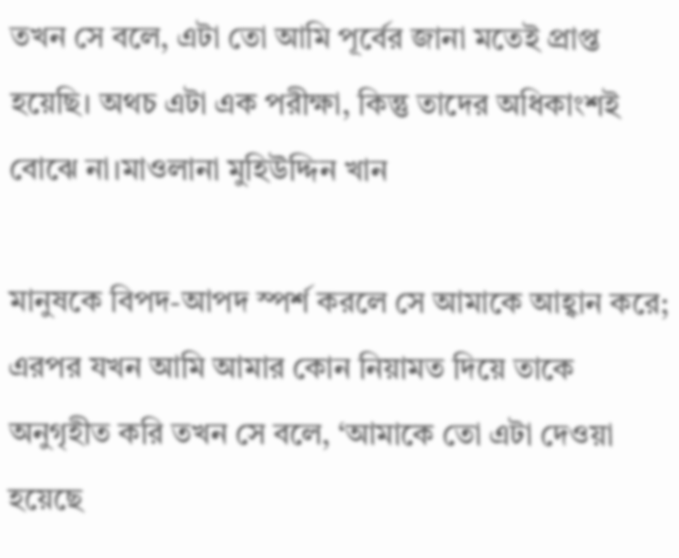তখন সে বলে, এটা তো আমি পূর্বের জানা মতেই প্রাপ্ত হয়েছি। অথচ এটা এক পরীক্ষা, কিন্তু তাদের অধিকাংশই বোঝে না।মাওলানা মুহিউদ্দিন খান

মানুষকে বিপদ-আপদ স্পর্শ করলে সে আমাকে আহ্বান করে; এরপর যখন আমি আমার কোন নিয়ামত দিয়ে তাকে অনুগৃহীত করি তখন সে বলে, ‘আমাকে তো এটা দেওয়া হয়েছে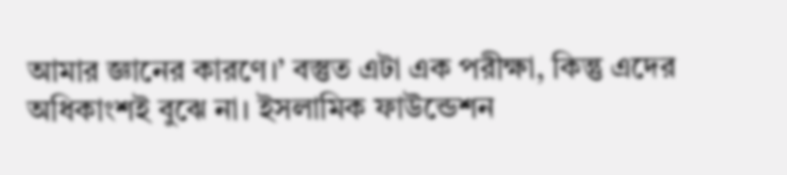আমার জ্ঞানের কারণে।’ বস্তুত এটা এক পরীক্ষা, কিন্তু এদের অধিকাংশই বুঝে না। ইসলামিক ফাউন্ডেশন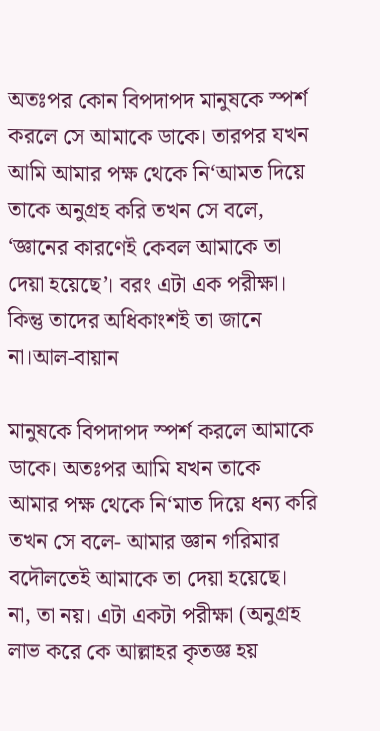অতঃপর কোন বিপদাপদ মানুষকে স্পর্শ করলে সে আমাকে ডাকে। তারপর যখন আমি আমার পক্ষ থেকে নি‘আমত দিয়ে তাকে অনুগ্রহ করি তখন সে বলে, ‘জ্ঞানের কারণেই কেবল আমাকে তা দেয়া হয়েছে’। বরং এটা এক পরীক্ষা। কিন্তু তাদের অধিকাংশই তা জানে না।আল-বায়ান

মানুষকে বিপদাপদ স্পর্শ করলে আমাকে ডাকে। অতঃপর আমি যখন তাকে আমার পক্ষ থেকে নি‘মাত দিয়ে ধন্য করি তখন সে বলে- আমার জ্ঞান গরিমার বদৌলতেই আমাকে তা দেয়া হয়েছে। না, তা নয়। এটা একটা পরীক্ষা (অনুগ্রহ লাভ করে কে আল্লাহর কৃতজ্ঞ হয়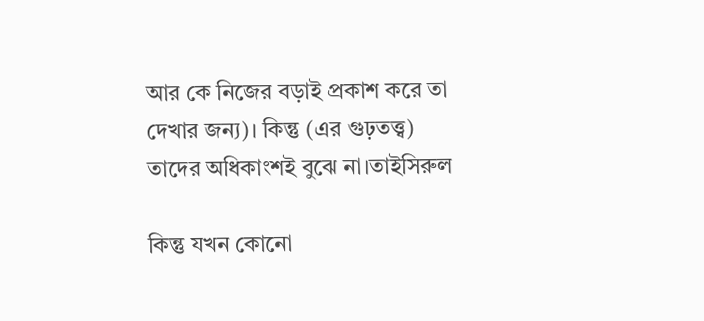আর কে নিজের বড়াই প্রকাশ করে তা দেখার জন্য)। কিন্তু (এর গুঢ়তত্ত্ব) তাদের অধিকাংশই বুঝে না।তাইসিরুল

কিন্তু যখন কোনো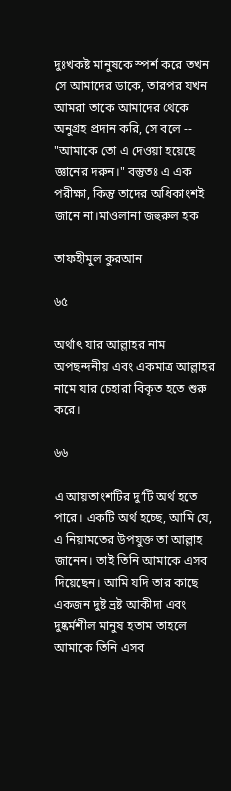দুঃখকষ্ট মানুষকে স্পর্শ করে তখন সে আমাদের ডাকে, তারপর যখন আমরা তাকে আমাদের থেকে অনুগ্রহ প্রদান করি, সে বলে -- "আমাকে তো এ দেওয়া হয়েছে জ্ঞানের দরুন।" বস্তুতঃ এ এক পরীক্ষা, কিন্তু তাদের অধিকাংশই জানে না।মাওলানা জহুরুল হক

তাফহীমুল কুরআন

৬৫

অর্থাৎ যার আল্লাহর নাম অপছন্দনীয় এবং একমাত্র আল্লাহর নামে যার চেহারা বিকৃত হতে শুরু করে।

৬৬

এ আয়তাংশটির দু’টি অর্থ হতে পারে। একটি অর্থ হচ্ছে, আমি যে, এ নিয়ামতের উপযুক্ত তা আল্লাহ‌ জানেন। তাই তিনি আমাকে এসব দিয়েছেন। আমি যদি তার কাছে একজন দুষ্ট ভ্রষ্ট আকীদা এবং দুষ্কর্মশীল মানুষ হতাম তাহলে আমাকে তিনি এসব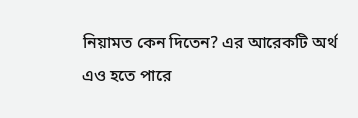নিয়ামত কেন দিতেন? এর আরেকটি অর্থ এও হতে পারে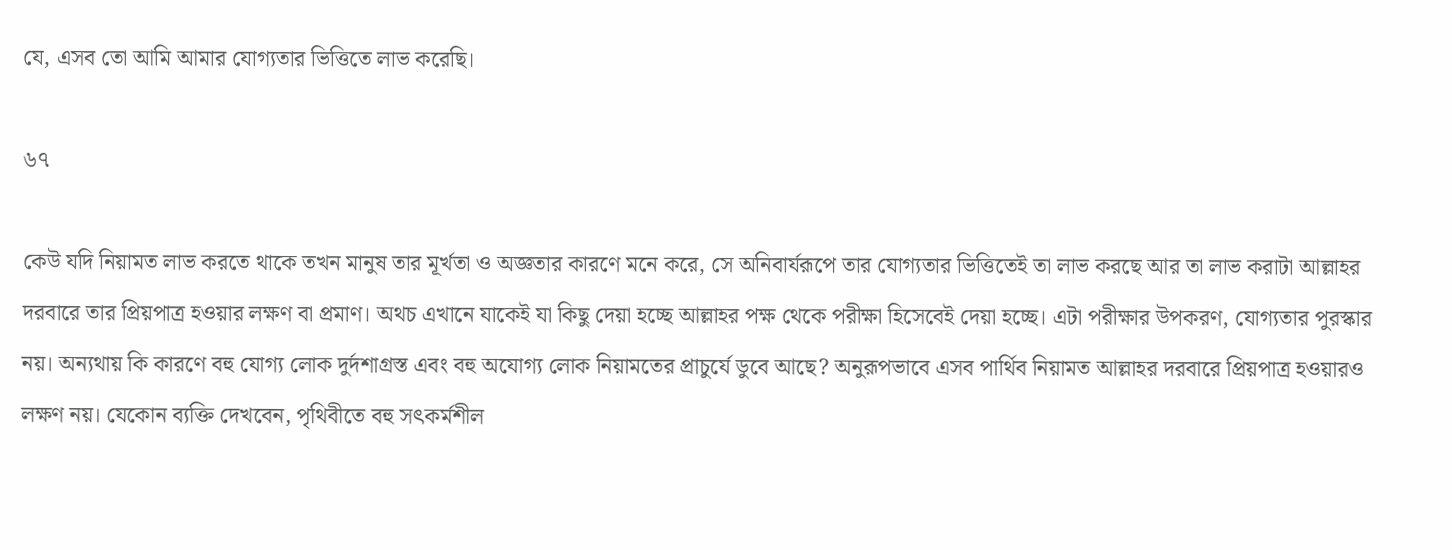যে, এসব তো আমি আমার যোগ্যতার ভিত্তিতে লাভ করেছি।

৬৭

কেউ যদি নিয়ামত লাভ করতে থাকে তখন মানুষ তার মূর্খতা ও অজ্ঞতার কারণে মনে করে, সে অনিবার্যরূপে তার যোগ্যতার ভিত্তিতেই তা লাভ করছে আর তা লাভ করাটা আল্লাহর দরবারে তার প্রিয়পাত্র হওয়ার লক্ষণ বা প্রমাণ। অথচ এখানে যাকেই যা কিছু দেয়া হচ্ছে আল্লাহর পক্ষ থেকে পরীক্ষা হিসেবেই দেয়া হচ্ছে। এটা পরীক্ষার উপকরণ, যোগ্যতার পুরস্কার নয়। অন্যথায় কি কারণে বহু যোগ্য লোক দুর্দশাগ্রস্ত এবং বহু অযোগ্য লোক নিয়ামতের প্রাচুর্যে ডুবে আছে? অনুরূপভাবে এসব পার্থিব নিয়ামত আল্লাহর দরবারে প্রিয়পাত্র হওয়ারও লক্ষণ নয়। যেকোন ব্যক্তি দেখবেন, পৃথিবীতে বহু সৎকর্মশীল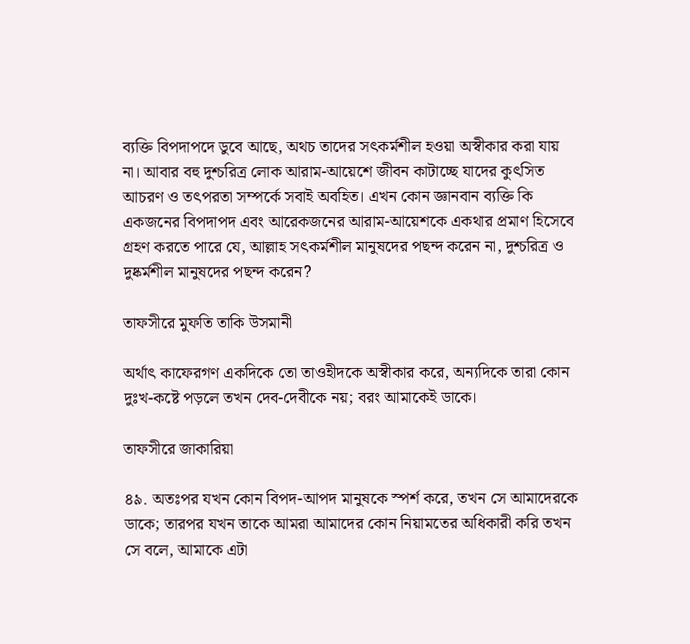ব্যক্তি বিপদাপদে ডুবে আছে, অথচ তাদের সৎকর্মশীল হওয়া অস্বীকার করা যায় না। আবার বহু দুশ্চরিত্র লোক আরাম-আয়েশে জীবন কাটাচ্ছে যাদের কুৎসিত আচরণ ও তৎপরতা সম্পর্কে সবাই অবহিত। এখন কোন জ্ঞানবান ব্যক্তি কি একজনের বিপদাপদ এবং আরেকজনের আরাম-আয়েশকে একথার প্রমাণ হিসেবে গ্রহণ করতে পারে যে, আল্লাহ‌ সৎকর্মশীল মানুষদের পছন্দ করেন না, দুশ্চরিত্র ও দুষ্কর্মশীল মানুষদের পছন্দ করেন?

তাফসীরে মুফতি তাকি উসমানী

অর্থাৎ কাফেরগণ একদিকে তো তাওহীদকে অস্বীকার করে, অন্যদিকে তারা কোন দুঃখ-কষ্টে পড়লে তখন দেব-দেবীকে নয়; বরং আমাকেই ডাকে।

তাফসীরে জাকারিয়া

৪৯. অতঃপর যখন কোন বিপদ-আপদ মানুষকে স্পর্শ করে, তখন সে আমাদেরকে ডাকে; তারপর যখন তাকে আমরা আমাদের কোন নিয়ামতের অধিকারী করি তখন সে বলে, আমাকে এটা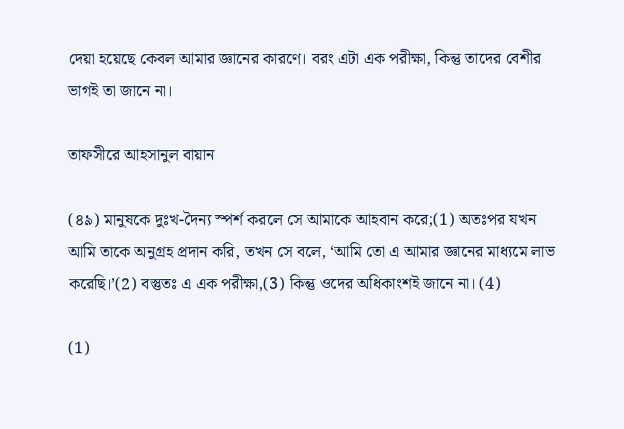দেয়া হয়েছে কেবল আমার জ্ঞানের কারণে। বরং এটা এক পরীক্ষা, কিন্তু তাদের বেশীর ভাগই তা জানে না।

তাফসীরে আহসানুল বায়ান

(৪৯) মানুষকে দুঃখ-দৈন্য স্পর্শ করলে সে আমাকে আহবান করে;(1) অতঃপর যখন আমি তাকে অনুগ্রহ প্রদান করি, তখন সে বলে, ‘আমি তো এ আমার জ্ঞানের মাধ্যমে লাভ করেছি।’(2) বস্তুতঃ এ এক পরীক্ষা,(3) কিন্তু ওদের অধিকাংশই জানে না। (4)

(1)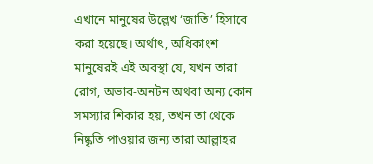এখানে মানুষের উল্লেখ ‘জাতি’ হিসাবে করা হয়েছে। অর্থাৎ, অধিকাংশ মানুষেরই এই অবস্থা যে, যখন তারা রোগ, অভাব-অনটন অথবা অন্য কোন সমস্যার শিকার হয়, তখন তা থেকে নিষ্কৃতি পাওয়ার জন্য তারা আল্লাহর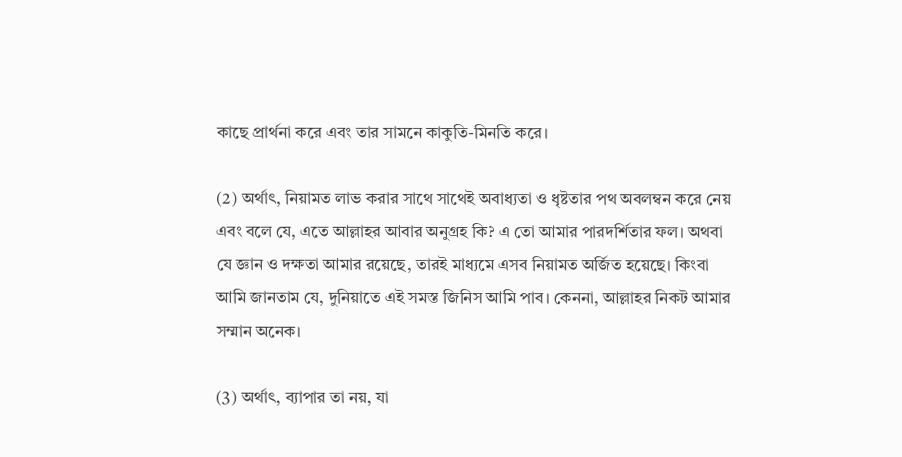কাছে প্রার্থনা করে এবং তার সামনে কাকুতি-মিনতি করে।

(2) অর্থাৎ, নিয়ামত লাভ করার সাথে সাথেই অবাধ্যতা ও ধৃষ্টতার পথ অবলম্বন করে নেয় এবং বলে যে, এতে আল্লাহর আবার অনুগ্রহ কি? এ তো আমার পারদর্শিতার ফল। অথবা যে জ্ঞান ও দক্ষতা আমার রয়েছে, তারই মাধ্যমে এসব নিয়ামত অর্জিত হয়েছে। কিংবা আমি জানতাম যে, দুনিয়াতে এই সমস্ত জিনিস আমি পাব। কেননা, আল্লাহর নিকট আমার সম্মান অনেক।

(3) অর্থাৎ, ব্যাপার তা নয়, যা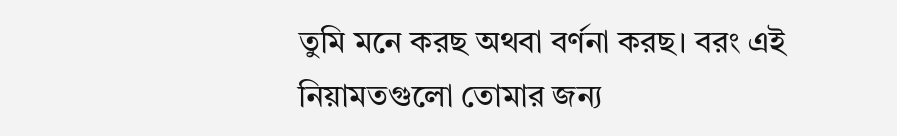তুমি মনে করছ অথবা বর্ণনা করছ। বরং এই নিয়ামতগুলো তোমার জন্য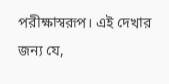পরীক্ষাস্বরূপ। এই দেখার জন্য যে,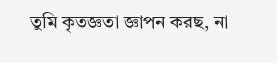তুমি কৃতজ্ঞতা জ্ঞাপন করছ, না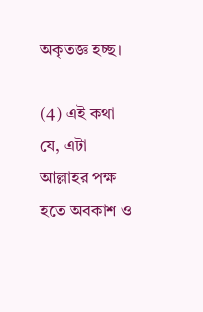অকৃতজ্ঞ হচ্ছ।

(4) এই কথা যে, এটা আল্লাহর পক্ষ হতে অবকাশ ও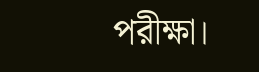পরীক্ষা।